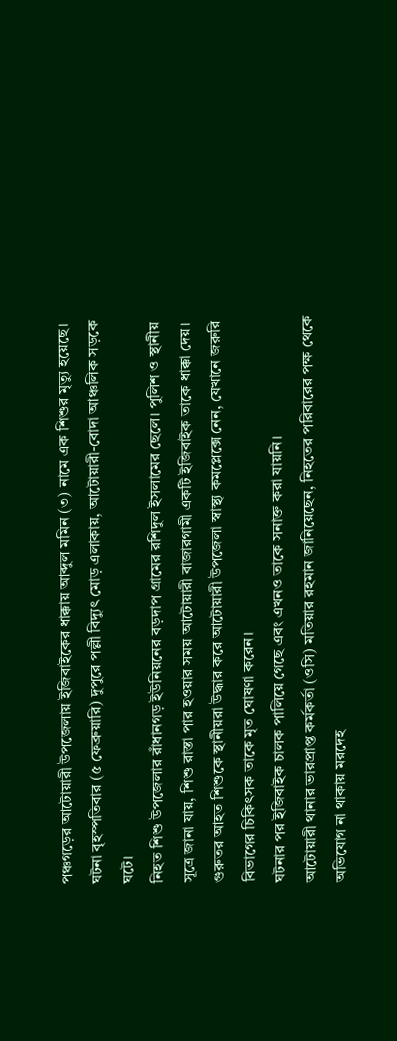পঞ্চগড়ের আটোয়ারী উপজেলায় ইজিবাইকের ধাক্কায় আব্দুল মমিন (৩) নামে এক শিশুর মৃত্যু হয়েছে। ঘটনা বৃহস্পতিবার (৫ ফেব্রুয়ারি) দুপুরে পল্লী বিদ্যুৎ মোড় এলাকায়, আটোয়ারী-বোদা আঞ্চলিক সড়কে ঘটে।
নিহত শিশু উপজেলার রাঁধানগড় ইউনিয়নের বড়দাপ গ্রামের রশিদুল ইসলামের ছেলে। পুলিশ ও স্থানীয় সূত্রে জানা যায়, শিশু রাস্তা পার হওয়ার সময় আটোয়ারী বাজারগামী একটি ইজিবাইক তাকে ধাক্কা দেয়। গুরুতর আহত শিশুকে স্থানীয়রা উদ্ধার করে আটোয়ারী উপজেলা স্বাস্থ্য কমপ্লেক্সে নেন, যেখানে জরুরি বিভাগের চিকিৎসক তাকে মৃত ঘোষণা করেন।
ঘটনার পর ইজিবাইক চালক পালিয়ে গেছে এবং এখনও তাকে সনাক্ত করা যায়নি।
আটোয়ারী থানার ভারপ্রাপ্ত কর্মকর্তা (ওসি) মতিয়ার রহমান জানিয়েছেন, নিহতের পরিবারের পক্ষ থেকে অভিযোগ না থাকায় মরদেহ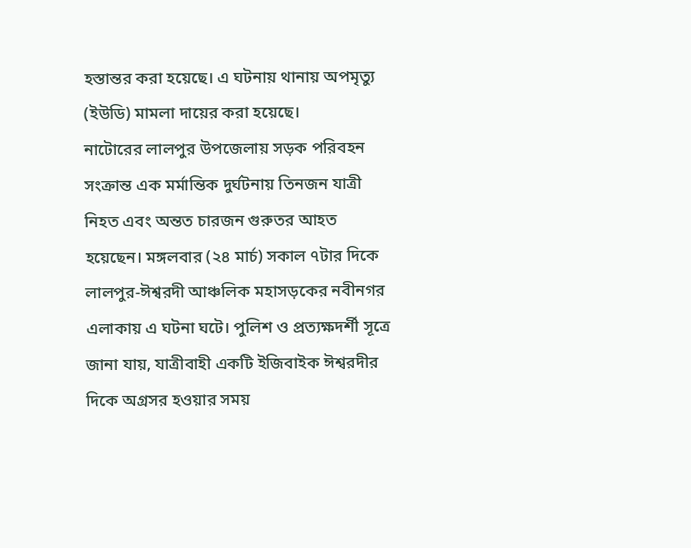হস্তান্তর করা হয়েছে। এ ঘটনায় থানায় অপমৃত্যু (ইউডি) মামলা দায়ের করা হয়েছে।
নাটোরের লালপুর উপজেলায় সড়ক পরিবহন সংক্রান্ত এক মর্মান্তিক দুর্ঘটনায় তিনজন যাত্রী নিহত এবং অন্তত চারজন গুরুতর আহত হয়েছেন। মঙ্গলবার (২৪ মার্চ) সকাল ৭টার দিকে লালপুর-ঈশ্বরদী আঞ্চলিক মহাসড়কের নবীনগর এলাকায় এ ঘটনা ঘটে। পুলিশ ও প্রত্যক্ষদর্শী সূত্রে জানা যায়, যাত্রীবাহী একটি ইজিবাইক ঈশ্বরদীর দিকে অগ্রসর হওয়ার সময়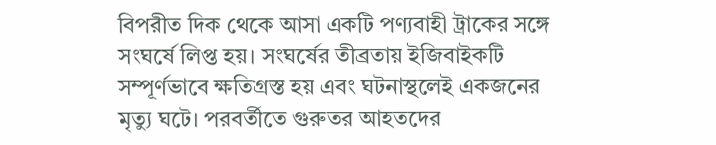বিপরীত দিক থেকে আসা একটি পণ্যবাহী ট্রাকের সঙ্গে সংঘর্ষে লিপ্ত হয়। সংঘর্ষের তীব্রতায় ইজিবাইকটি সম্পূর্ণভাবে ক্ষতিগ্রস্ত হয় এবং ঘটনাস্থলেই একজনের মৃত্যু ঘটে। পরবর্তীতে গুরুতর আহতদের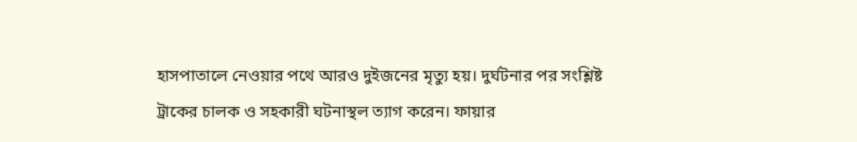হাসপাতালে নেওয়ার পথে আরও দুইজনের মৃত্যু হয়। দুর্ঘটনার পর সংশ্লিষ্ট ট্রাকের চালক ও সহকারী ঘটনাস্থল ত্যাগ করেন। ফায়ার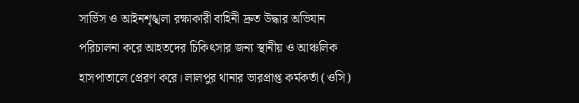সার্ভিস ও আইনশৃঙ্খলা রক্ষাকারী বাহিনী দ্রুত উদ্ধার অভিযান পরিচালনা করে আহতদের চিকিৎসার জন্য স্থানীয় ও আঞ্চলিক হাসপাতালে প্রেরণ করে। লালপুর থানার ভারপ্রাপ্ত কর্মকর্তা (ওসি)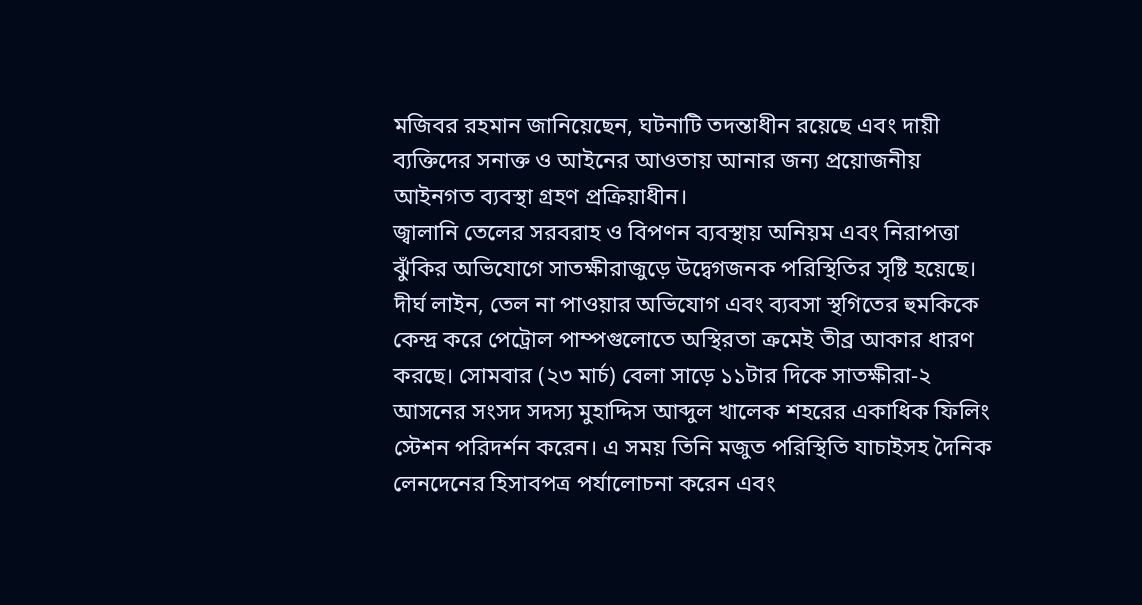মজিবর রহমান জানিয়েছেন, ঘটনাটি তদন্তাধীন রয়েছে এবং দায়ী ব্যক্তিদের সনাক্ত ও আইনের আওতায় আনার জন্য প্রয়োজনীয় আইনগত ব্যবস্থা গ্রহণ প্রক্রিয়াধীন।
জ্বালানি তেলের সরবরাহ ও বিপণন ব্যবস্থায় অনিয়ম এবং নিরাপত্তা ঝুঁকির অভিযোগে সাতক্ষীরাজুড়ে উদ্বেগজনক পরিস্থিতির সৃষ্টি হয়েছে। দীর্ঘ লাইন, তেল না পাওয়ার অভিযোগ এবং ব্যবসা স্থগিতের হুমকিকে কেন্দ্র করে পেট্রোল পাম্পগুলোতে অস্থিরতা ক্রমেই তীব্র আকার ধারণ করছে। সোমবার (২৩ মার্চ) বেলা সাড়ে ১১টার দিকে সাতক্ষীরা-২ আসনের সংসদ সদস্য মুহাদ্দিস আব্দুল খালেক শহরের একাধিক ফিলিং স্টেশন পরিদর্শন করেন। এ সময় তিনি মজুত পরিস্থিতি যাচাইসহ দৈনিক লেনদেনের হিসাবপত্র পর্যালোচনা করেন এবং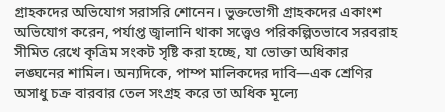গ্রাহকদের অভিযোগ সরাসরি শোনেন। ভুক্তভোগী গ্রাহকদের একাংশ অভিযোগ করেন, পর্যাপ্ত জ্বালানি থাকা সত্ত্বেও পরিকল্পিতভাবে সরবরাহ সীমিত রেখে কৃত্রিম সংকট সৃষ্টি করা হচ্ছে, যা ভোক্তা অধিকার লঙ্ঘনের শামিল। অন্যদিকে, পাম্প মালিকদের দাবি—এক শ্রেণির অসাধু চক্র বারবার তেল সংগ্রহ করে তা অধিক মূল্যে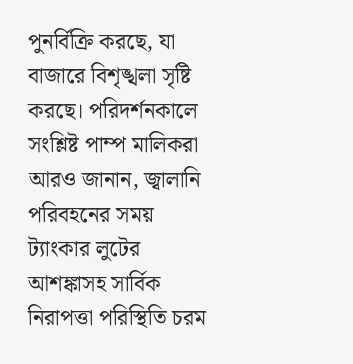পুনর্বিক্রি করছে, যা বাজারে বিশৃঙ্খলা সৃষ্টি করছে। পরিদর্শনকালে সংশ্লিষ্ট পাম্প মালিকরা আরও জানান, জ্বালানি পরিবহনের সময় ট্যাংকার লুটের আশঙ্কাসহ সার্বিক নিরাপত্তা পরিস্থিতি চরম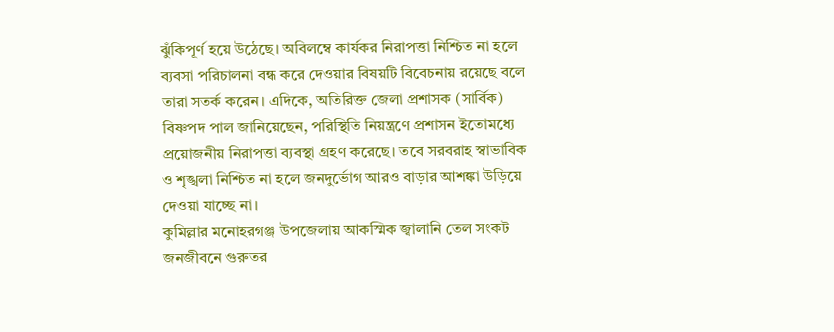ঝুঁকিপূর্ণ হয়ে উঠেছে। অবিলম্বে কার্যকর নিরাপত্তা নিশ্চিত না হলে ব্যবসা পরিচালনা বন্ধ করে দেওয়ার বিষয়টি বিবেচনায় রয়েছে বলে তারা সতর্ক করেন। এদিকে, অতিরিক্ত জেলা প্রশাসক (সার্বিক) বিষ্ণপদ পাল জানিয়েছেন, পরিস্থিতি নিয়ন্ত্রণে প্রশাসন ইতোমধ্যে প্রয়োজনীয় নিরাপত্তা ব্যবস্থা গ্রহণ করেছে। তবে সরবরাহ স্বাভাবিক ও শৃঙ্খলা নিশ্চিত না হলে জনদুর্ভোগ আরও বাড়ার আশঙ্কা উড়িয়ে দেওয়া যাচ্ছে না।
কুমিল্লার মনোহরগঞ্জ উপজেলায় আকস্মিক জ্বালানি তেল সংকট জনজীবনে গুরুতর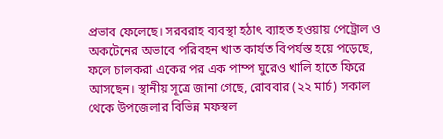প্রভাব ফেলেছে। সরবরাহ ব্যবস্থা হঠাৎ ব্যাহত হওয়ায় পেট্রোল ও অকটেনের অভাবে পরিবহন খাত কার্যত বিপর্যস্ত হয়ে পড়েছে, ফলে চালকরা একের পর এক পাম্প ঘুরেও খালি হাতে ফিরে আসছেন। স্থানীয় সূত্রে জানা গেছে, রোববার (২২ মার্চ) সকাল থেকে উপজেলার বিভিন্ন মফস্বল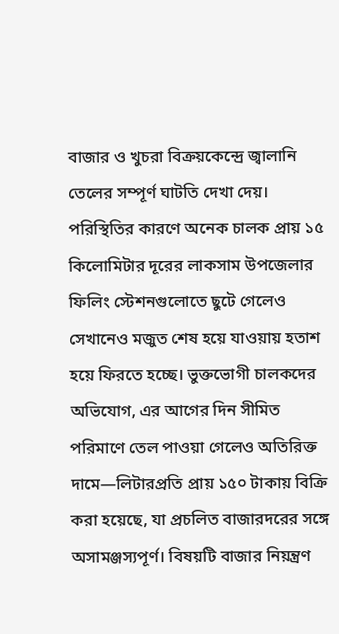বাজার ও খুচরা বিক্রয়কেন্দ্রে জ্বালানি তেলের সম্পূর্ণ ঘাটতি দেখা দেয়। পরিস্থিতির কারণে অনেক চালক প্রায় ১৫ কিলোমিটার দূরের লাকসাম উপজেলার ফিলিং স্টেশনগুলোতে ছুটে গেলেও সেখানেও মজুত শেষ হয়ে যাওয়ায় হতাশ হয়ে ফিরতে হচ্ছে। ভুক্তভোগী চালকদের অভিযোগ, এর আগের দিন সীমিত পরিমাণে তেল পাওয়া গেলেও অতিরিক্ত দামে—লিটারপ্রতি প্রায় ১৫০ টাকায় বিক্রি করা হয়েছে, যা প্রচলিত বাজারদরের সঙ্গে অসামঞ্জস্যপূর্ণ। বিষয়টি বাজার নিয়ন্ত্রণ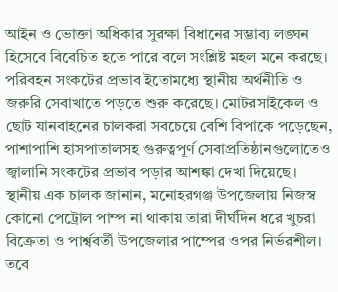আইন ও ভোক্তা অধিকার সুরক্ষা বিধানের সম্ভাব্য লঙ্ঘন হিসেবে বিবেচিত হতে পারে বলে সংশ্লিষ্ট মহল মনে করছে। পরিবহন সংকটের প্রভাব ইতোমধ্যে স্থানীয় অর্থনীতি ও জরুরি সেবাখাতে পড়তে শুরু করেছে। মোটরসাইকেল ও ছোট যানবাহনের চালকরা সবচেয়ে বেশি বিপাকে পড়েছেন, পাশাপাশি হাসপাতালসহ গুরুত্বপূর্ণ সেবাপ্রতিষ্ঠানগুলোতেও জ্বালানি সংকটের প্রভাব পড়ার আশঙ্কা দেখা দিয়েছে। স্থানীয় এক চালক জানান, মনোহরগঞ্জ উপজেলায় নিজস্ব কোনো পেট্রোল পাম্প না থাকায় তারা দীর্ঘদিন ধরে খুচরা বিক্রেতা ও পার্শ্ববর্তী উপজেলার পাম্পের ওপর নির্ভরশীল। তবে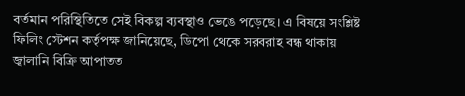বর্তমান পরিস্থিতিতে সেই বিকল্প ব্যবস্থাও ভেঙে পড়েছে। এ বিষয়ে সংশ্লিষ্ট ফিলিং স্টেশন কর্তৃপক্ষ জানিয়েছে, ডিপো থেকে সরবরাহ বন্ধ থাকায় জ্বালানি বিক্রি আপাতত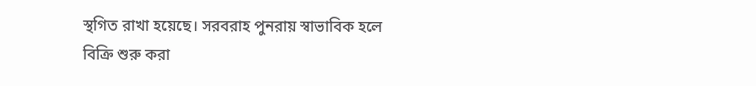স্থগিত রাখা হয়েছে। সরবরাহ পুনরায় স্বাভাবিক হলে বিক্রি শুরু করা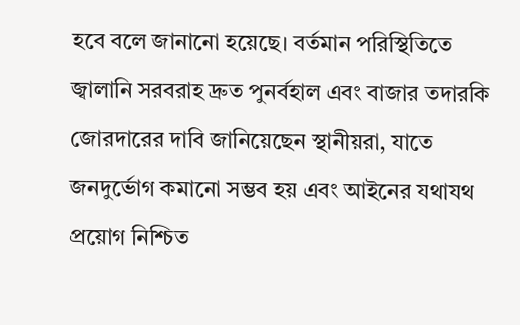হবে বলে জানানো হয়েছে। বর্তমান পরিস্থিতিতে জ্বালানি সরবরাহ দ্রুত পুনর্বহাল এবং বাজার তদারকি জোরদারের দাবি জানিয়েছেন স্থানীয়রা, যাতে জনদুর্ভোগ কমানো সম্ভব হয় এবং আইনের যথাযথ প্রয়োগ নিশ্চিত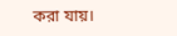করা যায়।